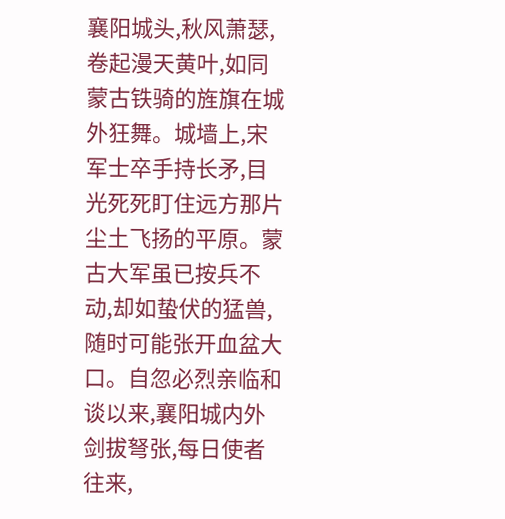襄阳城头,秋风萧瑟,卷起漫天黄叶,如同蒙古铁骑的旌旗在城外狂舞。城墙上,宋军士卒手持长矛,目光死死盯住远方那片尘土飞扬的平原。蒙古大军虽已按兵不动,却如蛰伏的猛兽,随时可能张开血盆大口。自忽必烈亲临和谈以来,襄阳城内外剑拔弩张,每日使者往来,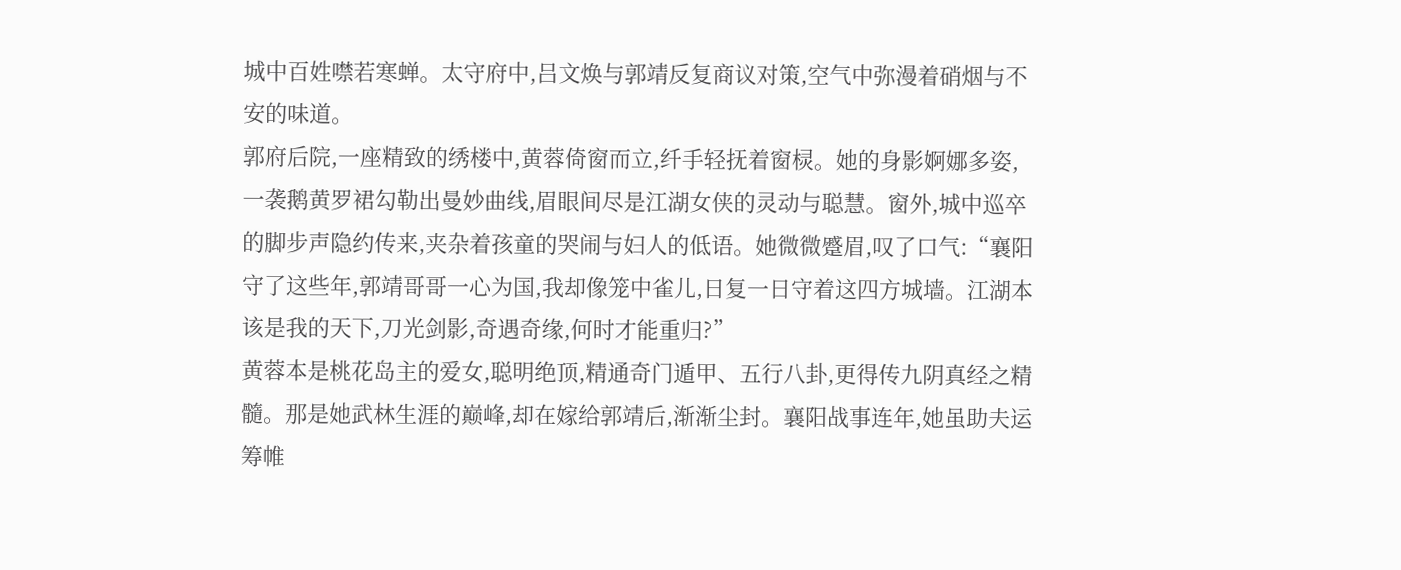城中百姓噤若寒蝉。太守府中,吕文焕与郭靖反复商议对策,空气中弥漫着硝烟与不安的味道。
郭府后院,一座精致的绣楼中,黄蓉倚窗而立,纤手轻抚着窗棂。她的身影婀娜多姿,一袭鹅黄罗裙勾勒出曼妙曲线,眉眼间尽是江湖女侠的灵动与聪慧。窗外,城中巡卒的脚步声隐约传来,夹杂着孩童的哭闹与妇人的低语。她微微蹙眉,叹了口气:“襄阳守了这些年,郭靖哥哥一心为国,我却像笼中雀儿,日复一日守着这四方城墙。江湖本该是我的天下,刀光剑影,奇遇奇缘,何时才能重归?”
黄蓉本是桃花岛主的爱女,聪明绝顶,精通奇门遁甲、五行八卦,更得传九阴真经之精髓。那是她武林生涯的巅峰,却在嫁给郭靖后,渐渐尘封。襄阳战事连年,她虽助夫运筹帷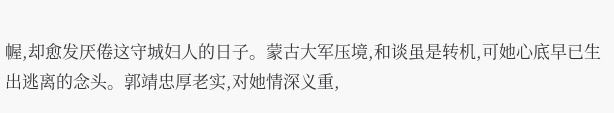幄,却愈发厌倦这守城妇人的日子。蒙古大军压境,和谈虽是转机,可她心底早已生出逃离的念头。郭靖忠厚老实,对她情深义重,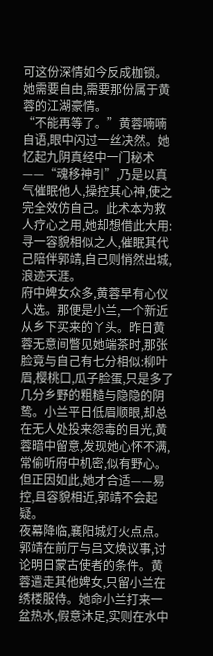可这份深情如今反成枷锁。她需要自由,需要那份属于黄蓉的江湖豪情。
“不能再等了。”黄蓉喃喃自语,眼中闪过一丝决然。她忆起九阴真经中一门秘术——“魂移神引”,乃是以真气催眠他人,操控其心神,使之完全效仿自己。此术本为救人疗心之用,她却想借此大用:寻一容貌相似之人,催眠其代己陪伴郭靖,自己则悄然出城,浪迹天涯。
府中婢女众多,黄蓉早有心仪人选。那便是小兰,一个新近从乡下买来的丫头。昨日黄蓉无意间瞥见她端茶时,那张脸竟与自己有七分相似:柳叶眉,樱桃口,瓜子脸蛋,只是多了几分乡野的粗糙与隐隐的阴鸷。小兰平日低眉顺眼,却总在无人处投来怨毒的目光,黄蓉暗中留意,发现她心怀不满,常偷听府中机密,似有野心。但正因如此,她才合适——易控,且容貌相近,郭靖不会起疑。
夜幕降临,襄阳城灯火点点。郭靖在前厅与吕文焕议事,讨论明日蒙古使者的条件。黄蓉遣走其他婢女,只留小兰在绣楼服侍。她命小兰打来一盆热水,假意沐足,实则在水中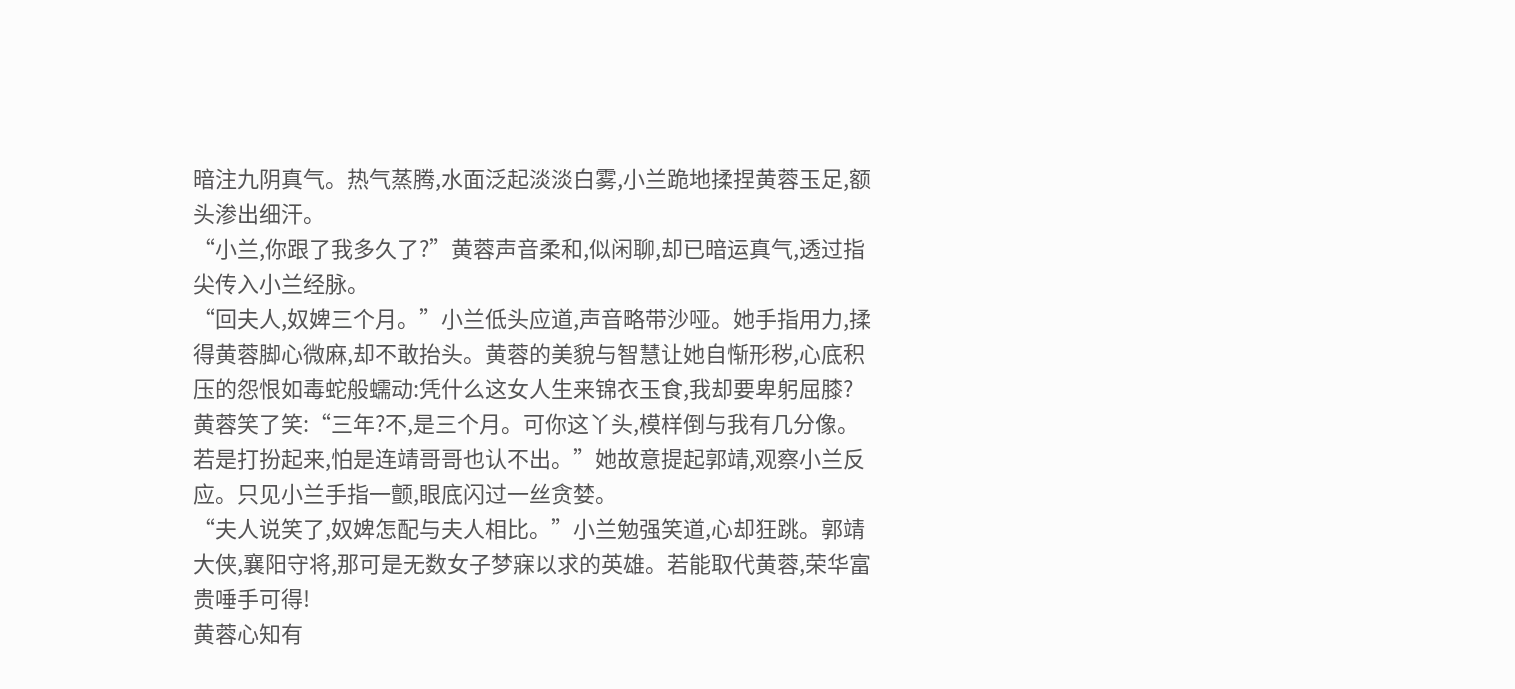暗注九阴真气。热气蒸腾,水面泛起淡淡白雾,小兰跪地揉捏黄蓉玉足,额头渗出细汗。
“小兰,你跟了我多久了?”黄蓉声音柔和,似闲聊,却已暗运真气,透过指尖传入小兰经脉。
“回夫人,奴婢三个月。”小兰低头应道,声音略带沙哑。她手指用力,揉得黄蓉脚心微麻,却不敢抬头。黄蓉的美貌与智慧让她自惭形秽,心底积压的怨恨如毒蛇般蠕动:凭什么这女人生来锦衣玉食,我却要卑躬屈膝?
黄蓉笑了笑:“三年?不,是三个月。可你这丫头,模样倒与我有几分像。若是打扮起来,怕是连靖哥哥也认不出。”她故意提起郭靖,观察小兰反应。只见小兰手指一颤,眼底闪过一丝贪婪。
“夫人说笑了,奴婢怎配与夫人相比。”小兰勉强笑道,心却狂跳。郭靖大侠,襄阳守将,那可是无数女子梦寐以求的英雄。若能取代黄蓉,荣华富贵唾手可得!
黄蓉心知有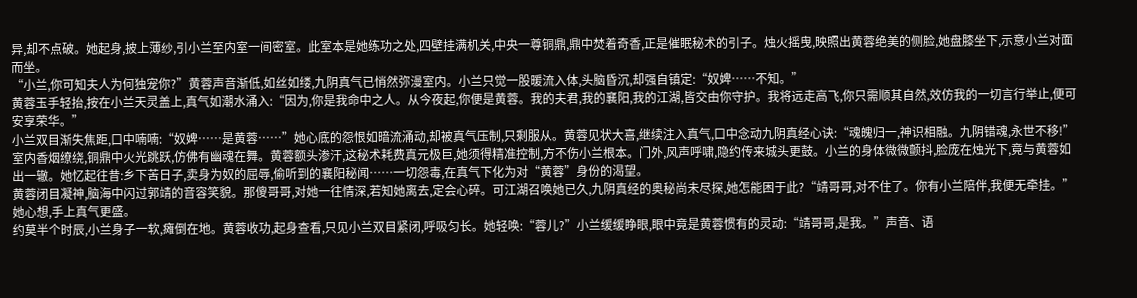异,却不点破。她起身,披上薄纱,引小兰至内室一间密室。此室本是她练功之处,四壁挂满机关,中央一尊铜鼎,鼎中焚着奇香,正是催眠秘术的引子。烛火摇曳,映照出黄蓉绝美的侧脸,她盘膝坐下,示意小兰对面而坐。
“小兰,你可知夫人为何独宠你?”黄蓉声音渐低,如丝如缕,九阴真气已悄然弥漫室内。小兰只觉一股暖流入体,头脑昏沉,却强自镇定:“奴婢……不知。”
黄蓉玉手轻抬,按在小兰天灵盖上,真气如潮水涌入:“因为,你是我命中之人。从今夜起,你便是黄蓉。我的夫君,我的襄阳,我的江湖,皆交由你守护。我将远走高飞,你只需顺其自然,效仿我的一切言行举止,便可安享荣华。”
小兰双目渐失焦距,口中喃喃:“奴婢……是黄蓉……”她心底的怨恨如暗流涌动,却被真气压制,只剩服从。黄蓉见状大喜,继续注入真气,口中念动九阴真经心诀:“魂魄归一,神识相融。九阴错魂,永世不移!”
室内香烟缭绕,铜鼎中火光跳跃,仿佛有幽魂在舞。黄蓉额头渗汗,这秘术耗费真元极巨,她须得精准控制,方不伤小兰根本。门外,风声呼啸,隐约传来城头更鼓。小兰的身体微微颤抖,脸庞在烛光下,竟与黄蓉如出一辙。她忆起往昔:乡下苦日子,卖身为奴的屈辱,偷听到的襄阳秘闻……一切怨毒,在真气下化为对“黄蓉”身份的渴望。
黄蓉闭目凝神,脑海中闪过郭靖的音容笑貌。那傻哥哥,对她一往情深,若知她离去,定会心碎。可江湖召唤她已久,九阴真经的奥秘尚未尽探,她怎能困于此?“靖哥哥,对不住了。你有小兰陪伴,我便无牵挂。”她心想,手上真气更盛。
约莫半个时辰,小兰身子一软,瘫倒在地。黄蓉收功,起身查看,只见小兰双目紧闭,呼吸匀长。她轻唤:“蓉儿?”小兰缓缓睁眼,眼中竟是黄蓉惯有的灵动:“靖哥哥,是我。”声音、语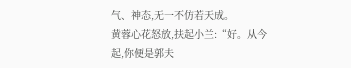气、神态,无一不仿若天成。
黄蓉心花怒放,扶起小兰:“好。从今起,你便是郭夫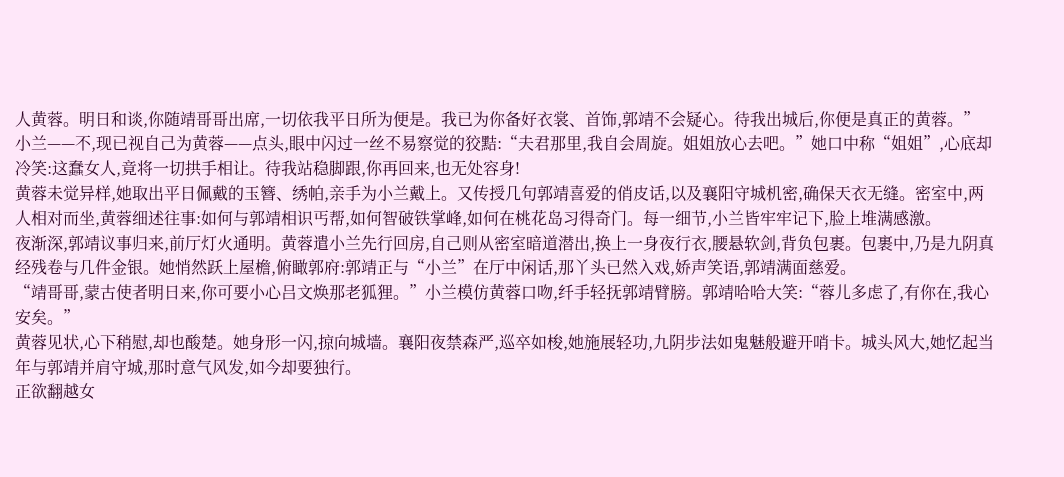人黄蓉。明日和谈,你随靖哥哥出席,一切依我平日所为便是。我已为你备好衣裳、首饰,郭靖不会疑心。待我出城后,你便是真正的黄蓉。”
小兰——不,现已视自己为黄蓉——点头,眼中闪过一丝不易察觉的狡黠:“夫君那里,我自会周旋。姐姐放心去吧。”她口中称“姐姐”,心底却冷笑:这蠢女人,竟将一切拱手相让。待我站稳脚跟,你再回来,也无处容身!
黄蓉未觉异样,她取出平日佩戴的玉簪、绣帕,亲手为小兰戴上。又传授几句郭靖喜爱的俏皮话,以及襄阳守城机密,确保天衣无缝。密室中,两人相对而坐,黄蓉细述往事:如何与郭靖相识丐帮,如何智破铁掌峰,如何在桃花岛习得奇门。每一细节,小兰皆牢牢记下,脸上堆满感激。
夜渐深,郭靖议事归来,前厅灯火通明。黄蓉遣小兰先行回房,自己则从密室暗道潜出,换上一身夜行衣,腰悬软剑,背负包裹。包裹中,乃是九阴真经残卷与几件金银。她悄然跃上屋檐,俯瞰郭府:郭靖正与“小兰”在厅中闲话,那丫头已然入戏,娇声笑语,郭靖满面慈爱。
“靖哥哥,蒙古使者明日来,你可要小心吕文焕那老狐狸。”小兰模仿黄蓉口吻,纤手轻抚郭靖臂膀。郭靖哈哈大笑:“蓉儿多虑了,有你在,我心安矣。”
黄蓉见状,心下稍慰,却也酸楚。她身形一闪,掠向城墙。襄阳夜禁森严,巡卒如梭,她施展轻功,九阴步法如鬼魅般避开哨卡。城头风大,她忆起当年与郭靖并肩守城,那时意气风发,如今却要独行。
正欲翻越女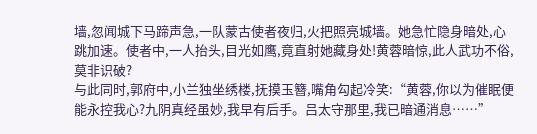墙,忽闻城下马蹄声急,一队蒙古使者夜归,火把照亮城墙。她急忙隐身暗处,心跳加速。使者中,一人抬头,目光如鹰,竟直射她藏身处!黄蓉暗惊,此人武功不俗,莫非识破?
与此同时,郭府中,小兰独坐绣楼,抚摸玉簪,嘴角勾起冷笑:“黄蓉,你以为催眠便能永控我心?九阴真经虽妙,我早有后手。吕太守那里,我已暗通消息……”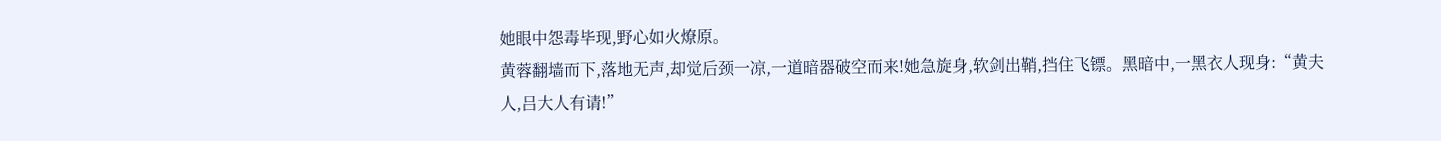她眼中怨毒毕现,野心如火燎原。
黄蓉翻墙而下,落地无声,却觉后颈一凉,一道暗器破空而来!她急旋身,软剑出鞘,挡住飞镖。黑暗中,一黑衣人现身:“黄夫人,吕大人有请!”